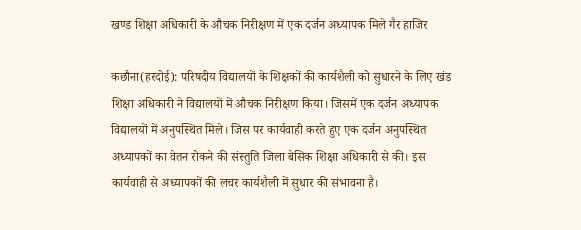खण्ड शिक्षा अधिकारी के औचक निरीक्षण में एक दर्जन अध्यापक मिले गैर हाजिर

कछौना(हरदोई): परिषदीय विद्यालयों के शिक्षकों की कार्यशैली को सुधारने के लिए खंड शिक्षा अधिकारी ने विद्यालयों में औचक निरीक्षण किया। जिसमें एक दर्जन अध्यापक विद्यालयों में अनुपस्थित मिले। जिस पर कार्यवाही करते हुए एक दर्जन अनुपस्थित अध्यापकों का वेतन रोकने की संस्तुति जिला बेसिक शिक्षा अधिकारी से की। इस कार्यवाही से अध्यापकों की लचर कार्यशैली में सुधार की संभावना है।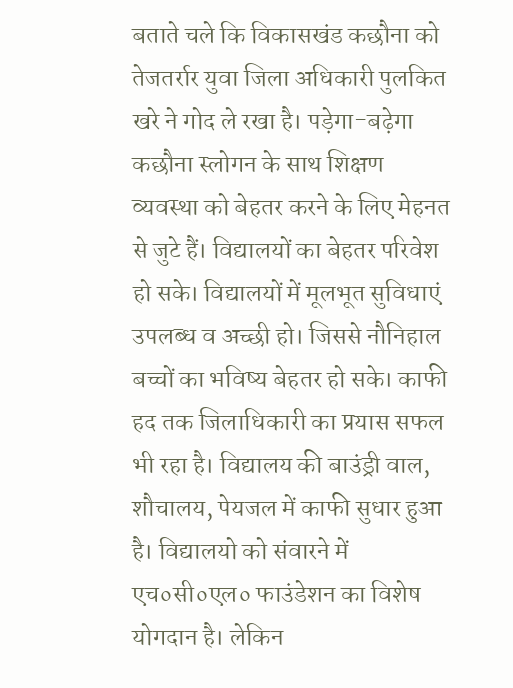बताते चले कि विकासखंड कछौना को तेजतर्रार युवा जिला अधिकारी पुलकित खरे ने गोद ले रखा है। पड़ेगा-बढ़ेगा कछौना स्लोगन के साथ शिक्षण व्यवस्था को बेहतर करने के लिए मेहनत से जुटे हैं। विद्यालयों का बेहतर परिवेश हो सके। विद्यालयों में मूलभूत सुविधाएं उपलब्ध व अच्छी हो। जिससे नौनिहाल बच्चों का भविष्य बेहतर हो सके। काफी हद तक जिलाधिकारी का प्रयास सफल भी रहा है। विद्यालय की बाउंड्री वाल, शौचालय, पेयजल में काफी सुधार हुआ है। विद्यालयो को संवारने में एच०सी०एल० फाउंडेशन का विशेष योगदान है। लेकिन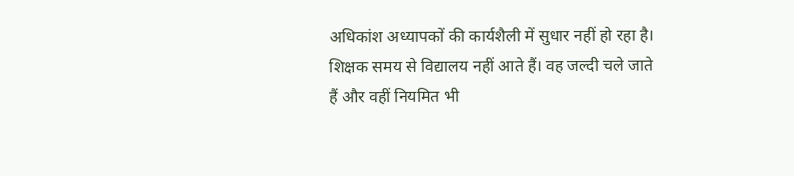अधिकांश अध्यापकों की कार्यशैली में सुधार नहीं हो रहा है। शिक्षक समय से विद्यालय नहीं आते हैं। वह जल्दी चले जाते हैं और वहीं नियमित भी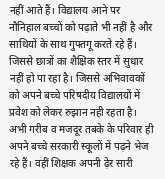नहीं आते हैं। विद्यालय आने पर नौनिहाल बच्चों को पढ़ाते भी नहीं है और साथियों के साथ गुफ्तगू करते रहे हैं। जिससे छात्रों का शैक्षिक स्तर में सुधार नहीं हो पा रहा है। जिससे अभिवावकों को अपने बच्चे परिषदीय विद्यालयों में प्रवेश को लेकर रुझान नही रहता है। अभी गरीब व मजदूर तबके के परिवार ही अपने बच्चे सरकारी स्कूलों में पढ़ने भेज रहे हैं। वहीं शिक्षक अपनी ढ़ेर सारी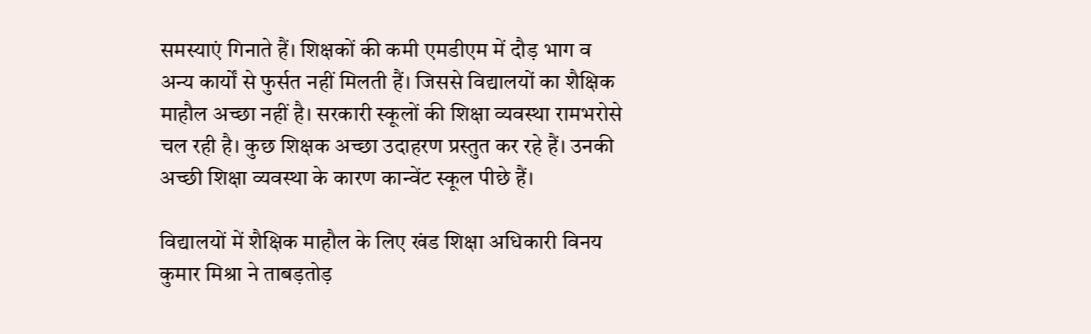समस्याएं गिनाते हैं। शिक्षकों की कमी एमडीएम में दौड़ भाग व अन्य कार्यों से फुर्सत नहीं मिलती हैं। जिससे विद्यालयों का शैक्षिक माहौल अच्छा नहीं है। सरकारी स्कूलों की शिक्षा व्यवस्था रामभरोसे चल रही है। कुछ शिक्षक अच्छा उदाहरण प्रस्तुत कर रहे हैं। उनकी अच्छी शिक्षा व्यवस्था के कारण कान्वेंट स्कूल पीछे हैं।

विद्यालयों में शैक्षिक माहौल के लिए खंड शिक्षा अधिकारी विनय कुमार मिश्रा ने ताबड़तोड़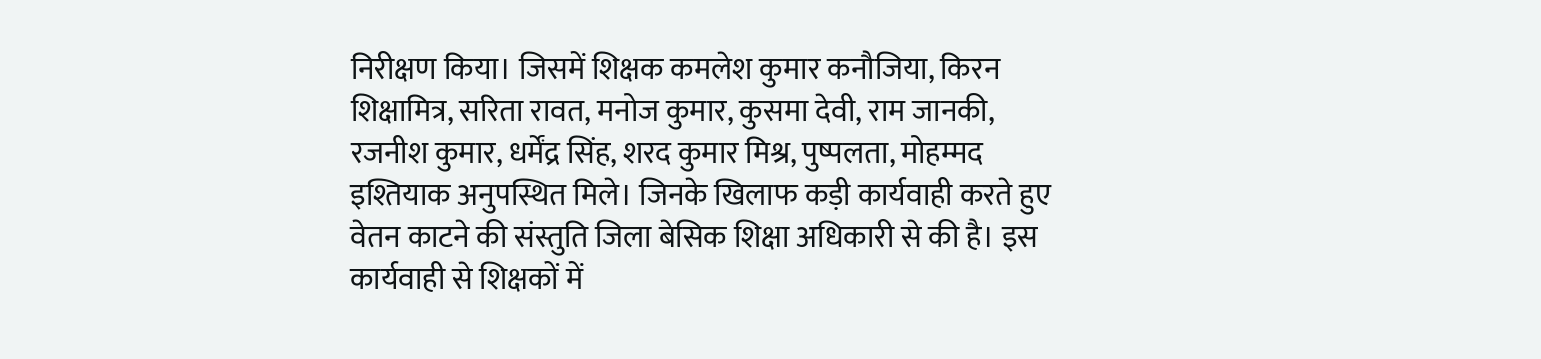निरीक्षण किया। जिसमें शिक्षक कमलेश कुमार कनौजिया, किरन शिक्षामित्र, सरिता रावत, मनोज कुमार, कुसमा देवी, राम जानकी, रजनीश कुमार, धर्मेंद्र सिंह, शरद कुमार मिश्र, पुष्पलता, मोहम्मद इश्तियाक अनुपस्थित मिले। जिनके खिलाफ कड़ी कार्यवाही करते हुए वेतन काटने की संस्तुति जिला बेसिक शिक्षा अधिकारी से की है। इस कार्यवाही से शिक्षकों में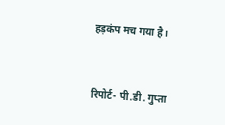हड़कंप मच गया है।


रिपोर्ट- पी.डी. गुप्ता